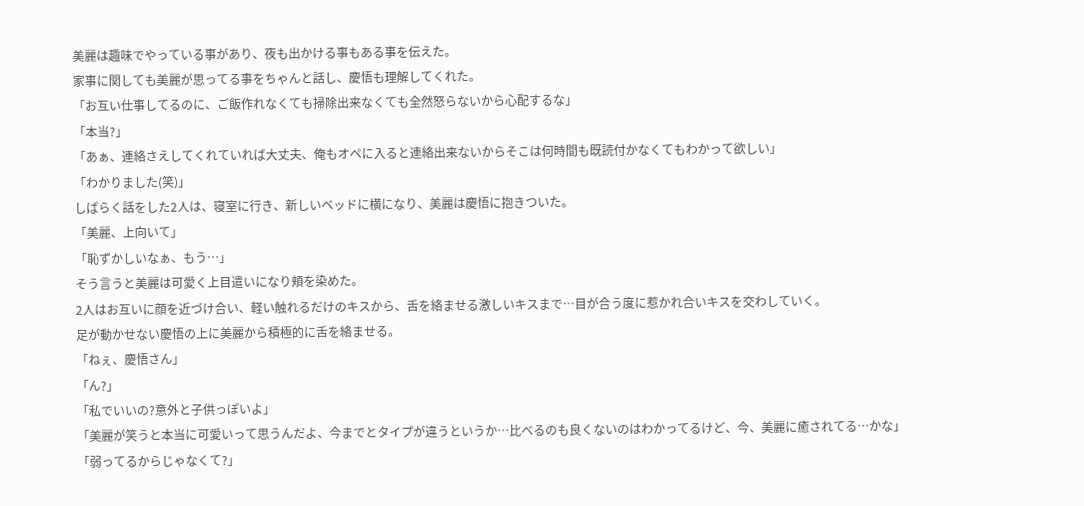美麗は趣味でやっている事があり、夜も出かける事もある事を伝えた。
家事に関しても美麗が思ってる事をちゃんと話し、慶悟も理解してくれた。
「お互い仕事してるのに、ご飯作れなくても掃除出来なくても全然怒らないから心配するな」
「本当?」
「あぁ、連絡さえしてくれていれば大丈夫、俺もオペに入ると連絡出来ないからそこは何時間も既読付かなくてもわかって欲しい」
「わかりました(笑)」
しばらく話をした2人は、寝室に行き、新しいベッドに横になり、美麗は慶悟に抱きついた。
「美麗、上向いて」
「恥ずかしいなぁ、もう…」
そう言うと美麗は可愛く上目遣いになり頬を染めた。
2人はお互いに顔を近づけ合い、軽い触れるだけのキスから、舌を絡ませる激しいキスまで…目が合う度に惹かれ合いキスを交わしていく。
足が動かせない慶悟の上に美麗から積極的に舌を絡ませる。
「ねぇ、慶悟さん」
「ん?」
「私でいいの?意外と子供っぽいよ」
「美麗が笑うと本当に可愛いって思うんだよ、今までとタイプが違うというか…比べるのも良くないのはわかってるけど、今、美麗に癒されてる…かな」
「弱ってるからじゃなくて?」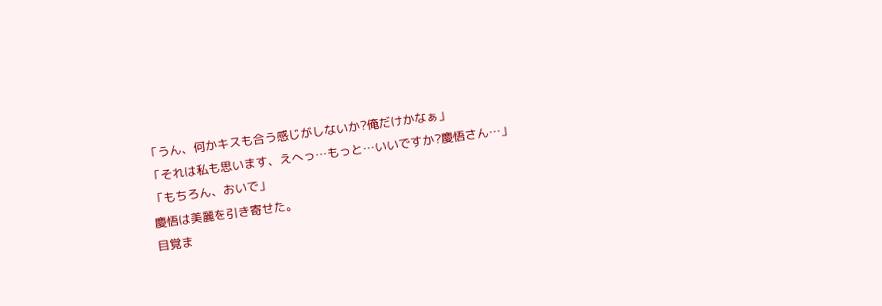「うん、何かキスも合う感じがしないか?俺だけかなぁ」
「それは私も思います、えへっ…もっと…いいですか?慶悟さん…」
「もちろん、おいで」
慶悟は美麗を引き寄せた。
目覚ま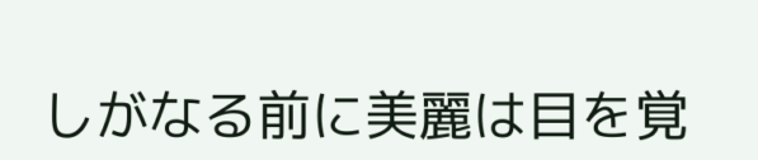しがなる前に美麗は目を覚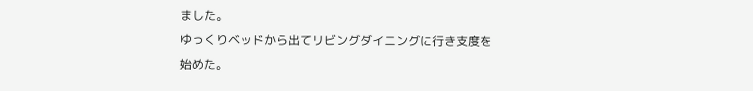ました。
ゆっくりベッドから出てリビングダイニングに行き支度を始めた。